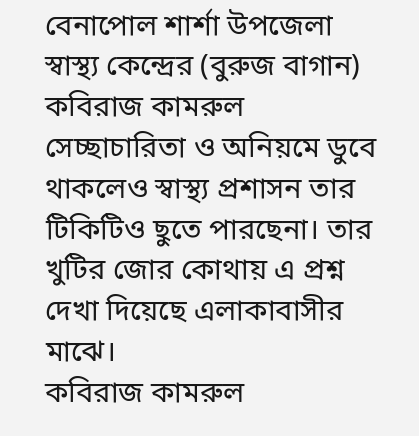বেনাপোল শার্শা উপজেলা স্বাস্থ্য কেন্দ্রের (বুরুজ বাগান) কবিরাজ কামরুল সেচ্ছাচারিতা ও অনিয়মে ডুবে থাকলেও স্বাস্থ্য প্রশাসন তার টিকিটিও ছুতে পারছেনা। তার খুটির জোর কোথায় এ প্রশ্ন দেখা দিয়েছে এলাকাবাসীর মাঝে।
কবিরাজ কামরুল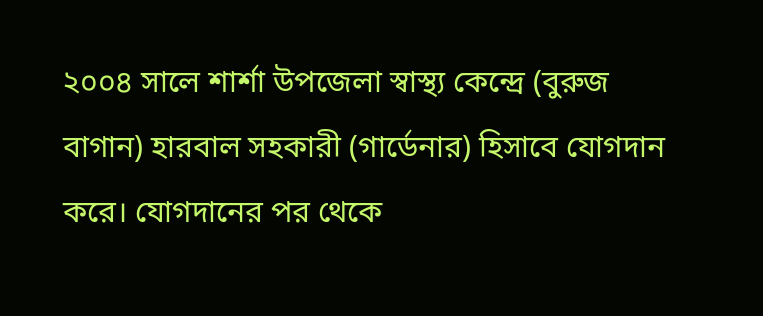২০০৪ সালে শার্শা উপজেলা স্বাস্থ্য কেন্দ্রে (বুরুজ বাগান) হারবাল সহকারী (গার্ডেনার) হিসাবে যোগদান করে। যোগদানের পর থেকে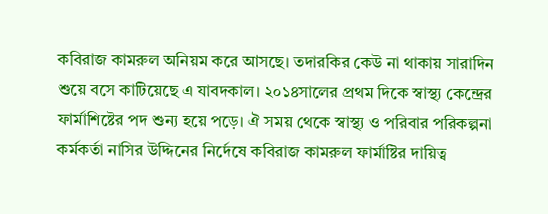কবিরাজ কামরুল অনিয়ম করে আসছে। তদারকির কেউ না থাকায় সারাদিন শুয়ে বসে কাটিয়েছে এ যাবদকাল। ২০১৪সালের প্রথম দিকে স্বাস্থ্য কেন্দ্রের ফার্মাশিষ্টের পদ শুন্য হয়ে পড়ে। ঐ সময় থেকে স্বাস্থ্য ও পরিবার পরিকল্পনা কর্মকর্তা নাসির উদ্দিনের নির্দেষে কবিরাজ কামরুল ফার্মাষ্টির দায়িত্ব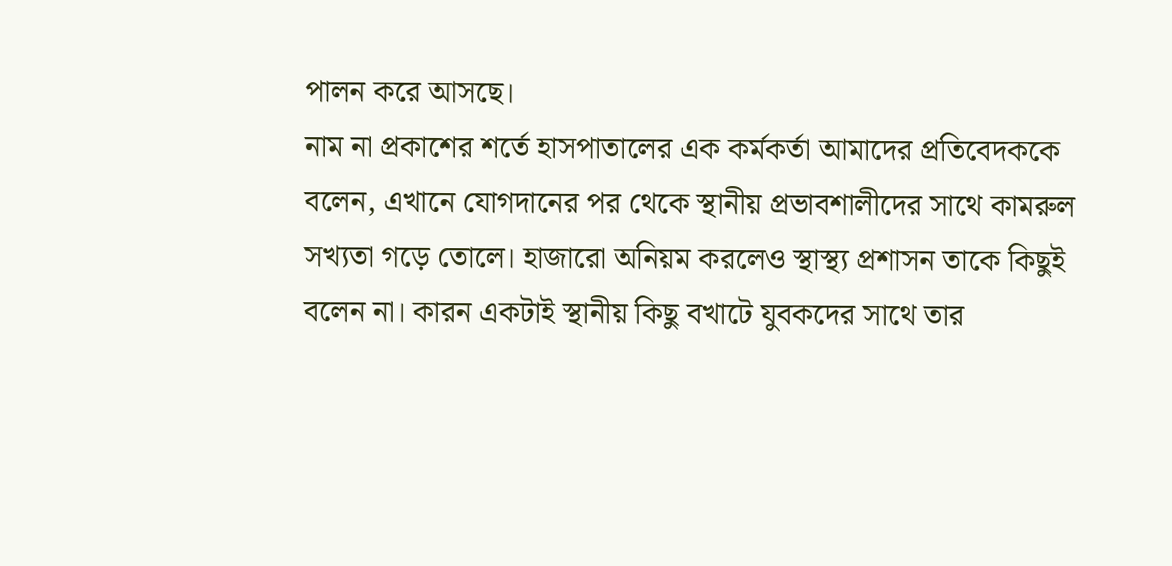পালন করে আসছে।
নাম না প্রকাশের শর্তে হাসপাতালের এক কর্মকর্তা আমাদের প্রতিবেদককে বলেন, এখানে যোগদানের পর থেকে স্থানীয় প্রভাবশালীদের সাথে কামরুল সখ্যতা গড়ে তোলে। হাজারো অনিয়ম করলেও স্থাস্থ্য প্রশাসন তাকে কিছুই বলেন না। কারন একটাই স্থানীয় কিছু বখাটে যুবকদের সাথে তার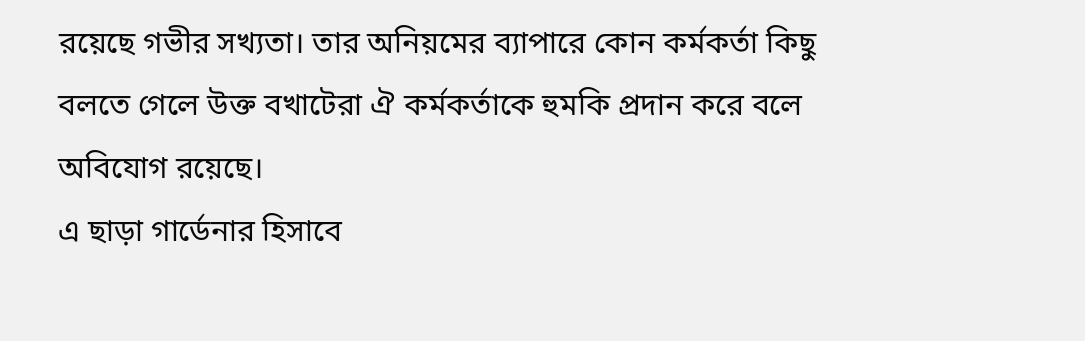রয়েছে গভীর সখ্যতা। তার অনিয়মের ব্যাপারে কোন কর্মকর্তা কিছু বলতে গেলে উক্ত বখাটেরা ঐ কর্মকর্তাকে হুমকি প্রদান করে বলে অবিযোগ রয়েছে।
এ ছাড়া গার্ডেনার হিসাবে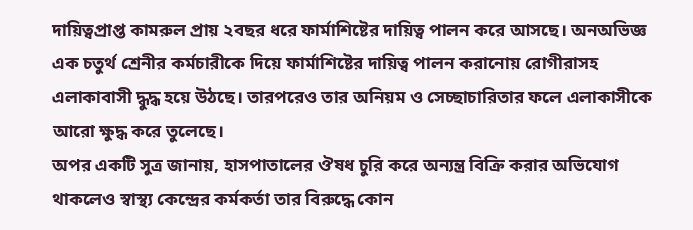দায়িত্বপ্রাপ্ত কামরুল প্রায় ২বছর ধরে ফার্মাশিষ্টের দায়িত্ব পালন করে আসছে। অনঅভিজ্ঞ এক চতুর্থ শ্রেনীর কর্মচারীকে দিয়ে ফার্মাশিষ্টের দায়িত্ব পালন করানোয় রোগীরাসহ এলাকাবাসী দ্ধুদ্ধ হয়ে উঠছে। তারপরেও তার অনিয়ম ও সেচ্ছাচারিতার ফলে এলাকাসীকে আরো ক্ষুদ্ধ করে তুলেছে।
অপর একটি সুত্র জানায়, হাসপাতালের ঔষধ চুরি করে অন্যন্ত্র বিক্রি করার অভিযোগ থাকলেও স্বাস্থ্য কেন্দ্রের কর্মকর্তা তার বিরুদ্ধে কোন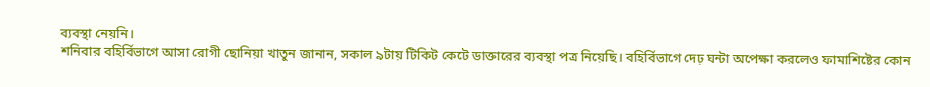ব্যবস্থা নেয়নি।
শনিবার বহির্বিভাগে আসা রোগী ছোনিয়া খাতুন জানান, সকাল ৯টায় টিকিট কেটে ডাক্তারের ব্যবস্থা পত্র নিয়েছি। বহির্বিভাগে দেঢ় ঘন্টা অপেক্ষা করলেও ফামাশিষ্টের কোন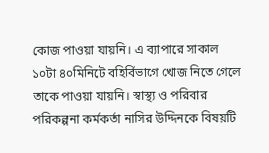কোজ পাওয়া যায়নি। এ ব্যাপারে সাকাল ১০টা ৪০মিনিটে বহির্বিভাগে খোজ নিতে গেলে তাকে পাওয়া যায়নি। স্বাস্থ্য ও পরিবার পরিকল্পনা কর্মকর্তা নাসির উদ্দিনকে বিষয়টি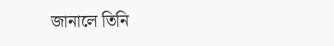জানালে তিনি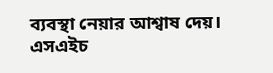ব্যবস্থা নেয়ার আশ্বাষ দেয়।
এসএইচ